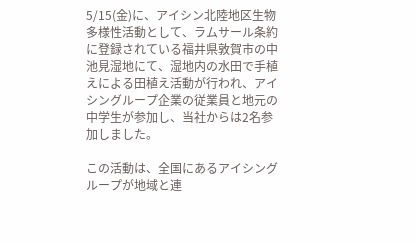5/15(金)に、アイシン北陸地区生物多様性活動として、ラムサール条約に登録されている福井県敦賀市の中池見湿地にて、湿地内の水田で手植えによる田植え活動が行われ、アイシングループ企業の従業員と地元の中学生が参加し、当社からは2名参加しました。

この活動は、全国にあるアイシングループが地域と連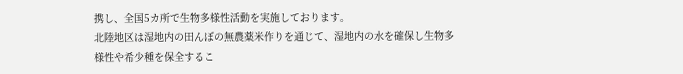携し、全国5カ所で生物多様性活動を実施しております。
北陸地区は湿地内の田んぼの無農薬米作りを通じて、湿地内の水を確保し生物多様性や希少種を保全するこ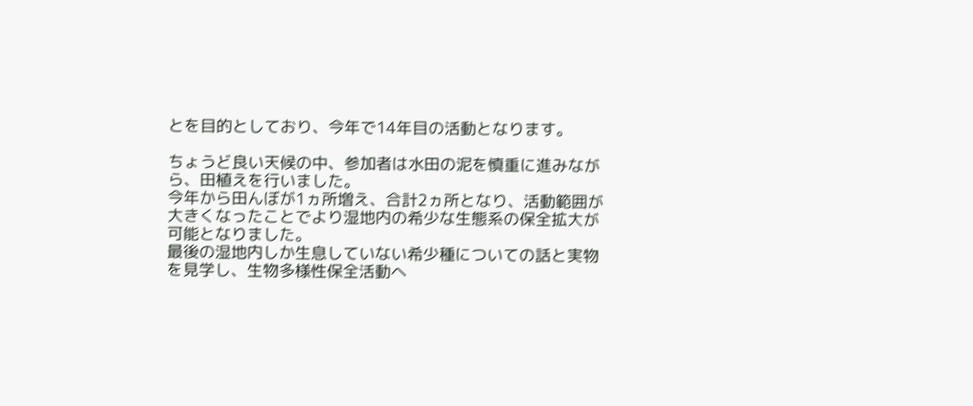とを目的としており、今年で14年目の活動となります。

ちょうど良い天候の中、参加者は水田の泥を慎重に進みながら、田植えを行いました。
今年から田んぼが1ヵ所増え、合計2ヵ所となり、活動範囲が大きくなったことでより湿地内の希少な生態系の保全拡大が可能となりました。
最後の湿地内しか生息していない希少種についての話と実物を見学し、生物多様性保全活動へ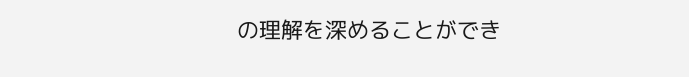の理解を深めることができ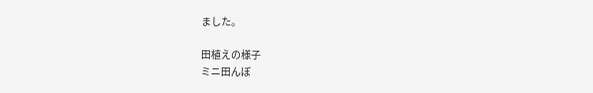ました。

田植えの様子
ミニ田んぼ